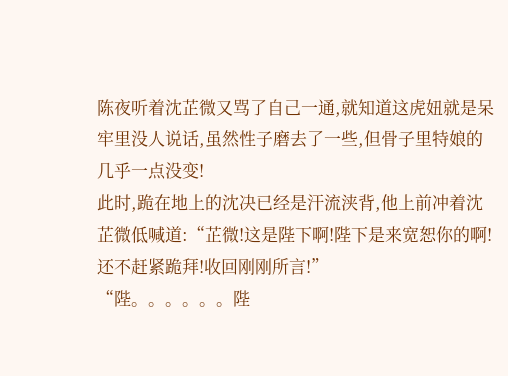陈夜听着沈芷微又骂了自己一通,就知道这虎妞就是呆牢里没人说话,虽然性子磨去了一些,但骨子里特娘的几乎一点没变!
此时,跪在地上的沈决已经是汗流浃背,他上前冲着沈芷微低喊道:“芷微!这是陛下啊!陛下是来宽恕你的啊!还不赶紧跪拜!收回刚刚所言!”
“陛。。。。。。陛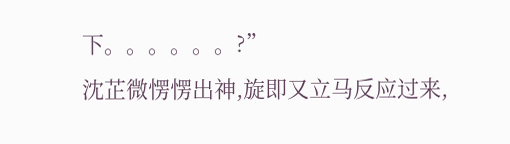下。。。。。。?”
沈芷微愣愣出神,旋即又立马反应过来,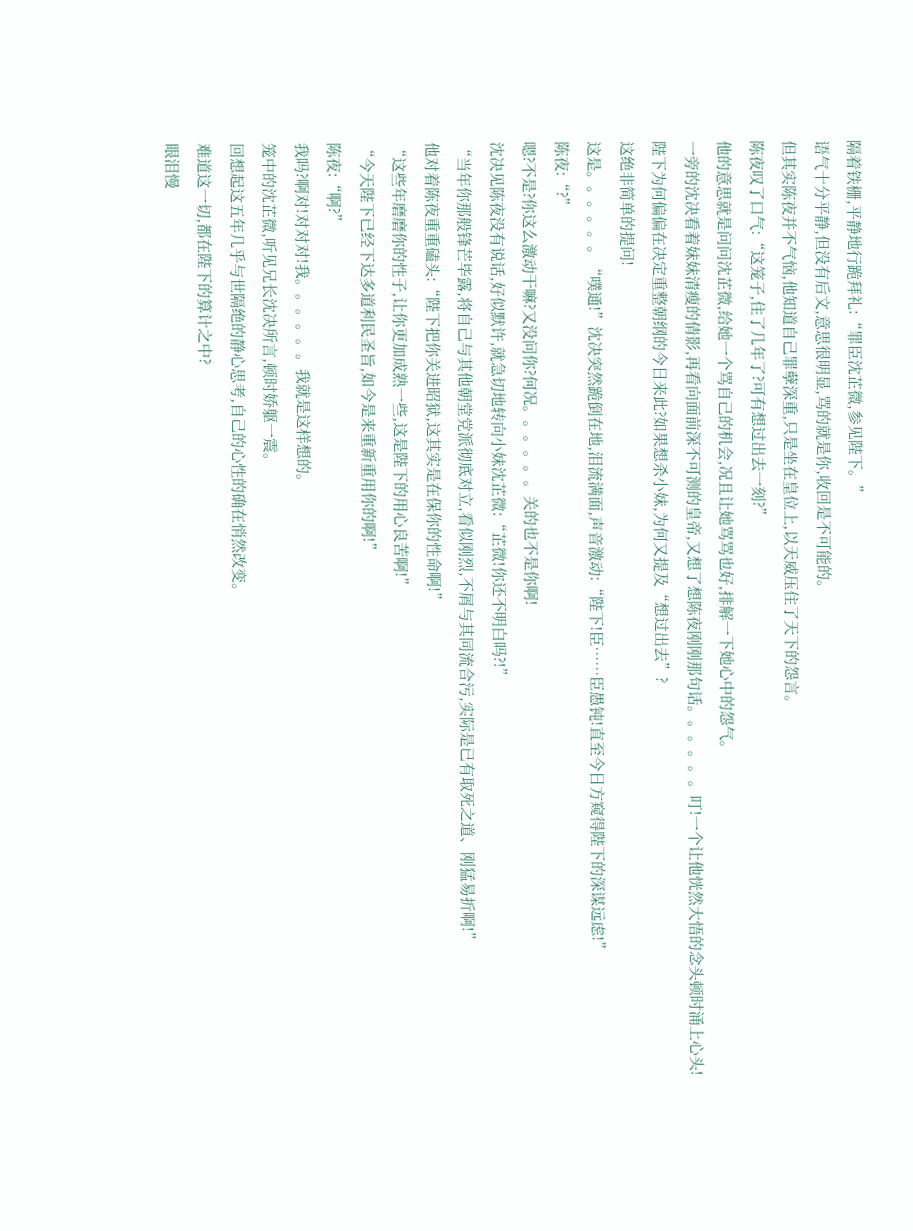隔着铁栅,平静地行跪拜礼:“罪臣沈芷微,参见陛下。”
语气十分平静,但没有后文,意思很明显,骂的就是你,收回是不可能的。
但其实陈夜并不气恼,他知道自己罪孽深重,只是坐在皇位上,以天威压住了天下的怨言。
陈夜叹了口气:“这笼子,住了几年了?可有想过出去一刻?”
他的意思就是问问沈芷微,给她一个骂自己的机会,况且让她骂骂也好,排解一下她心中的怨气。
一旁的沈决看着妹妹清瘦的倩影,再看向面前深不可测的皇帝,又想了想陈夜刚刚那句话。。。。。。叮!一个让他恍然大悟的念头顿时涌上心头!
陛下为何偏偏在决定重整朝纲的今日来此?如果想杀小妹,为何又提及“想过出去”?
这绝非简单的提问!
这是。。。。。。“噗通!”沈决突然跪倒在地,泪流满面,声音激动:“陛下!臣……臣愚钝!直至今日方窥得陛下的深谋远虑!”
陈夜:“?”
嗯?不是?你这么激动干嘛?又没问你?何况。。。。。。关的也不是你啊!
沈决见陈夜没有说话,好似默许,就急切地转向小妹沈芷微:“芷微!你还不明白吗?!”
“当年你那般锋芒毕露,将自己与其他朝堂党派彻底对立,看似刚烈,不屑与其同流合污,实际是已有取死之道、刚猛易折啊!”
他对着陈夜重重磕头:“陛下把你关进昭狱,这其实是在保你的性命啊!”
“这些年磨磨你的性子,让你更加成熟一些,这是陛下的用心良苦啊!”
“今天陛下已经下达多道利民圣旨,如今是来重新重用你的啊!”
陈夜:“啊?”
我吗?啊对!对对对!我。。。。。。我就是这样想的。
笼中的沈芷微,听见兄长沈决所言,顿时娇躯一震。
回想起这五年几乎与世隔绝的静心思考,自己的心性的确在悄然改变。
难道这一切,都在陛下的算计之中?
眼泪慢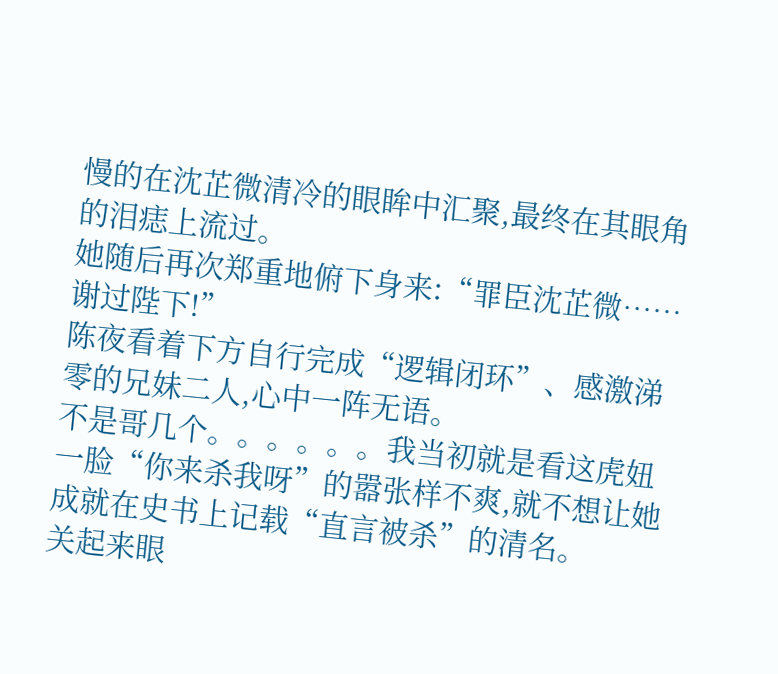慢的在沈芷微清冷的眼眸中汇聚,最终在其眼角的泪痣上流过。
她随后再次郑重地俯下身来:“罪臣沈芷微……谢过陛下!”
陈夜看着下方自行完成“逻辑闭环”、感激涕零的兄妹二人,心中一阵无语。
不是哥几个。。。。。。我当初就是看这虎妞一脸“你来杀我呀”的嚣张样不爽,就不想让她成就在史书上记载“直言被杀”的清名。
关起来眼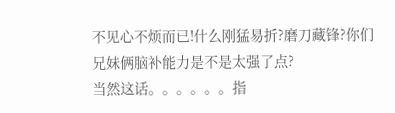不见心不烦而已!什么刚猛易折?磨刀藏锋?你们兄妹俩脑补能力是不是太强了点?
当然这话。。。。。。指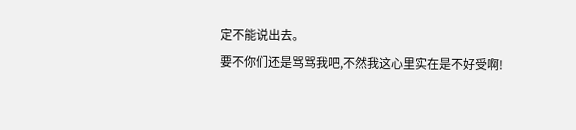定不能说出去。
要不你们还是骂骂我吧,不然我这心里实在是不好受啊!